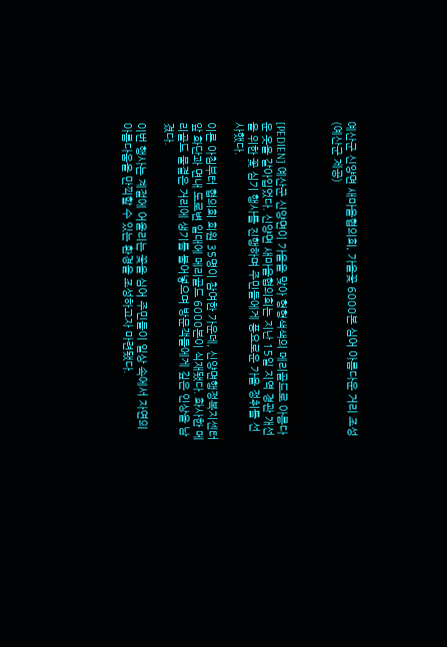예산군 신양면 새마을협의회, 가을꽃 6000본 심어 아름다운 거리 조성 (예산군 제공)



[PEDIEN] 예산군 신양면이 가을을 맞아 형형색색의 메리골드로 아름다운 옷을 갈아입었다. 신양면 새마을협의회는 지난 15일 지역 경관 개선을 위한 꽃 심기 행사를 진행하며 주민들에게 풍요로운 가을 정취를 선사했다.

이른 아침부터 협의회 회원 35명이 참여한 가운데, 신양면행정복지센터 앞 화단과 면내 도로변 일대에 메리골드 6000본이 식재됐다. 화사한 메리골드 물결은 거리에 생기를 불어넣으며 방문객들에게 깊은 인상을 남겼다.

이번 행사는 계절에 어울리는 꽃을 심어 주민들이 일상 속에서 자연의 아름다움을 만끽할 수 있는 환경을 조성하고자 마련됐다.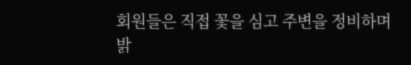회원들은 직접 꽃을 심고 주변을 정비하며 밝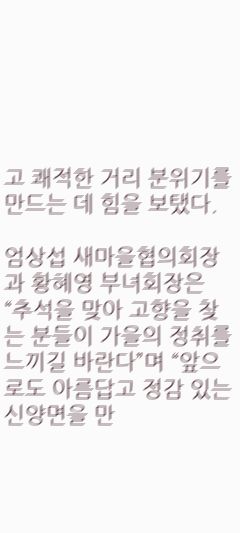고 쾌적한 거리 분위기를 만드는 데 힘을 보탰다.

엄상섭 새마을협의회장과 황혜영 부녀회장은 “추석을 맞아 고향을 찾는 분들이 가을의 정취를 느끼길 바란다”며 “앞으로도 아름답고 정감 있는 신양면을 만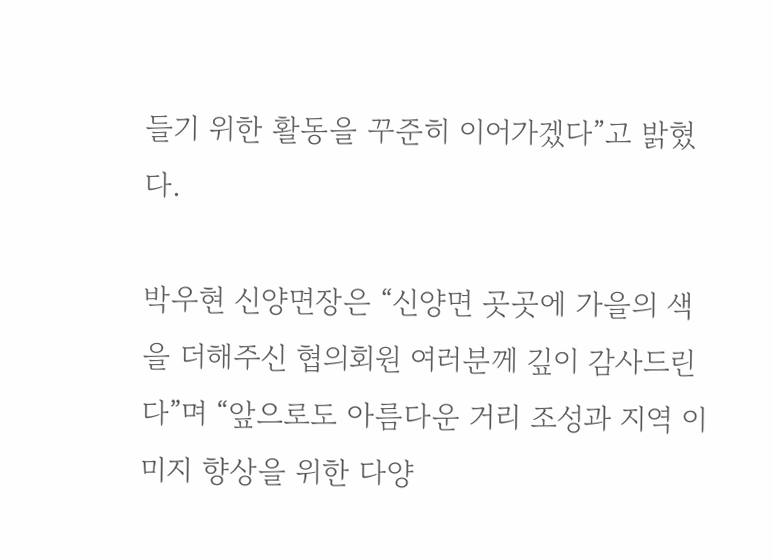들기 위한 활동을 꾸준히 이어가겠다”고 밝혔다.

박우현 신양면장은 “신양면 곳곳에 가을의 색을 더해주신 협의회원 여러분께 깊이 감사드린다”며 “앞으로도 아름다운 거리 조성과 지역 이미지 향상을 위한 다양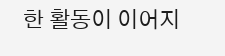한 활동이 이어지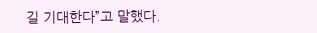길 기대한다”고 말했다.